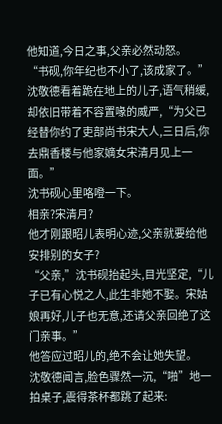他知道,今日之事,父亲必然动怒。
“书砚,你年纪也不小了,该成家了。”沈敬德看着跪在地上的儿子,语气稍缓,却依旧带着不容置喙的威严,“为父已经替你约了吏部尚书宋大人,三日后,你去鼎香楼与他家嫡女宋清月见上一面。”
沈书砚心里咯噔一下。
相亲?宋清月?
他才刚跟昭儿表明心迹,父亲就要给他安排别的女子?
“父亲,”沈书砚抬起头,目光坚定,“儿子已有心悦之人,此生非她不娶。宋姑娘再好,儿子也无意,还请父亲回绝了这门亲事。”
他答应过昭儿的,绝不会让她失望。
沈敬德闻言,脸色骤然一沉,“啪”地一拍桌子,震得茶杯都跳了起来: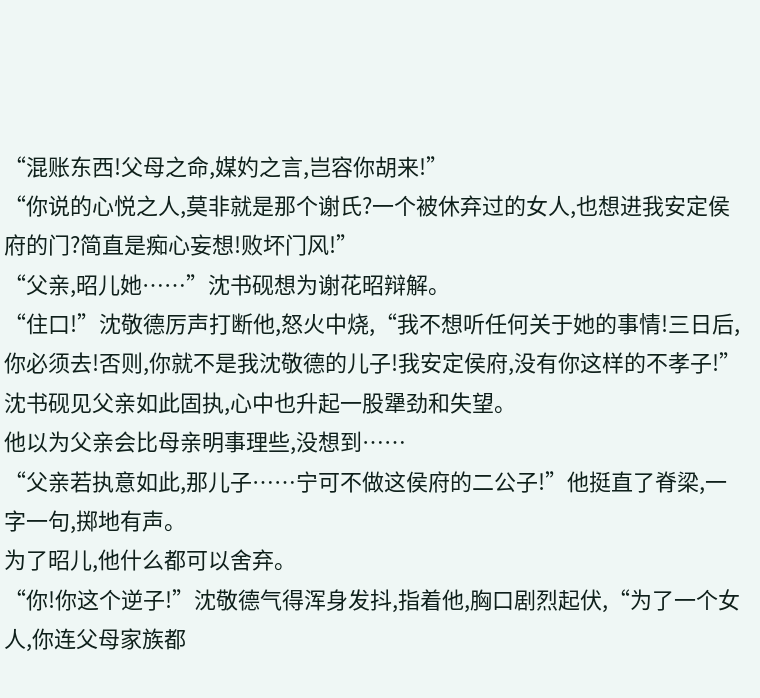“混账东西!父母之命,媒妁之言,岂容你胡来!”
“你说的心悦之人,莫非就是那个谢氏?一个被休弃过的女人,也想进我安定侯府的门?简直是痴心妄想!败坏门风!”
“父亲,昭儿她……”沈书砚想为谢花昭辩解。
“住口!”沈敬德厉声打断他,怒火中烧,“我不想听任何关于她的事情!三日后,你必须去!否则,你就不是我沈敬德的儿子!我安定侯府,没有你这样的不孝子!”
沈书砚见父亲如此固执,心中也升起一股犟劲和失望。
他以为父亲会比母亲明事理些,没想到……
“父亲若执意如此,那儿子……宁可不做这侯府的二公子!”他挺直了脊梁,一字一句,掷地有声。
为了昭儿,他什么都可以舍弃。
“你!你这个逆子!”沈敬德气得浑身发抖,指着他,胸口剧烈起伏,“为了一个女人,你连父母家族都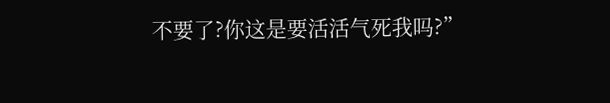不要了?你这是要活活气死我吗?”